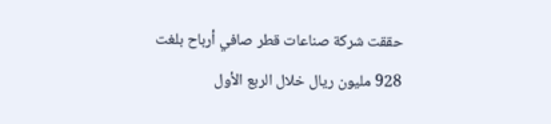حققت شركة صناعات قطر صافي أرباح بلغت 928 مليون ريال خلال الربع الأول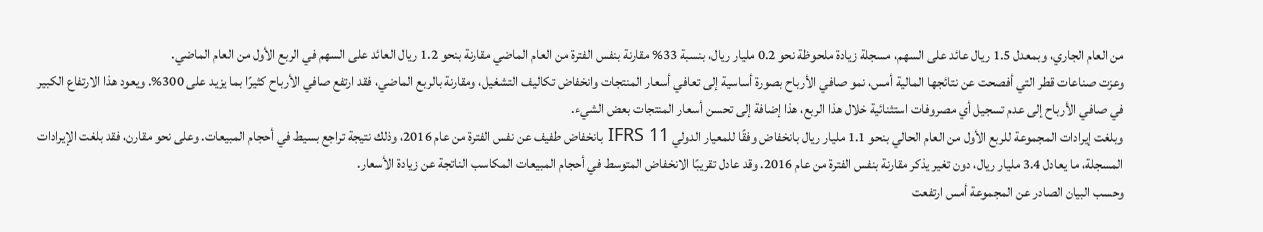من العام الجاري، وبمعدل 1.5 ريال عائد على السهم، مسجلة زيادة ملحوظة نحو 0.2 مليار ريال، بنسبة 33% مقارنة بنفس الفترة من العام الماضي مقارنة بنحو 1.2 ريال العائد على السهم في الربع الأول من العام الماضي.
وعزت صناعات قطر التي أفصحت عن نتائجها المالية أمس، نمو صافي الأرباح بصورة أساسية إلى تعافي أسعار المنتجات وانخفاض تكاليف التشغيل، ومقارنة بالربع الماضي، فقد ارتفع صافي الأرباح كثيرًا بما يزيد على 300%. ويعود هذا الارتفاع الكبير في صافي الأرباح إلى عدم تسجيل أي مصروفات استثنائية خلال هذا الربع، هذا إضافة إلى تحسن أسعار المنتجات بعض الشيء.
وبلغت إيرادات المجموعة للربع الأول من العام الحالي بنحو 1.1 مليار ريال بانخفاض وفقًا للمعيار الدولي IFRS 11 بانخفاض طفيف عن نفس الفترة من عام 2016، وذلك نتيجة تراجع بسيط في أحجام المبيعات. وعلى نحو مقارن، فقد بلغت الإيرادات المسجلة، ما يعادل 3.4 مليار ريال، دون تغير يذكر مقارنة بنفس الفترة من عام 2016. وقد عادل تقريبًا الانخفاض المتوسط في أحجام المبيعات المكاسب الناتجة عن زيادة الأسعار.
وحسب البيان الصادر عن المجموعة أمس ارتفعت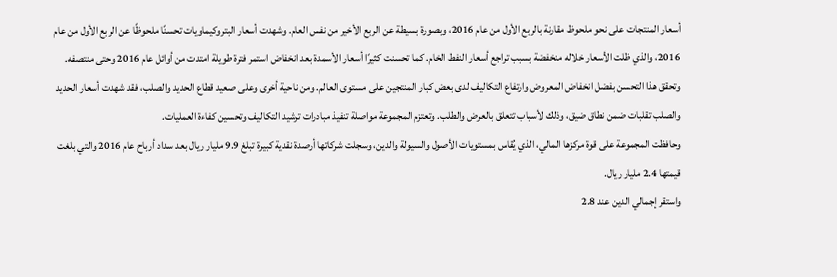أسعار المنتجات على نحو ملحوظ مقارنة بالربع الأول من عام 2016، وبصورة بسيطة عن الربع الأخير من نفس العام. وشهدت أسعار البتروكيماويات تحسنًا ملحوظًا عن الربع الأول من عام 2016، والذي ظلت الأسعار خلاله منخفضة بسبب تراجع أسعار النفط الخام. كما تحسنت كثيرًا أسعار الأسمدة بعد انخفاض استمر فترة طويلة امتدت من أوائل عام 2016 وحتى منتصفه.
وتحقق هذا التحسن بفضل انخفاض المعروض وارتفاع التكاليف لدى بعض كبار المنتجين على مستوى العالم. ومن ناحية أخرى وعلى صعيد قطاع الحديد والصلب، فقد شهدت أسعار الحديد والصلب تقلبات ضمن نطاق ضيق، وذلك لأسباب تتعلق بالعرض والطلب. وتعتزم المجموعة مواصلة تنفيذ مبادرات ترشيد التكاليف وتحسين كفاءة العمليات.
وحافظت المجموعة على قوة مركزها المالي، الذي يُقاس بمستويات الأصول والسيولة والدين، وسجلت شركاتها أرصدة نقدية كبيرة تبلغ 9.9 مليار ريال بعد سداد أرباح عام 2016 والتي بلغت قيمتها 2.4 مليار ريال.
واستقر إجمالي الدين عند 2.8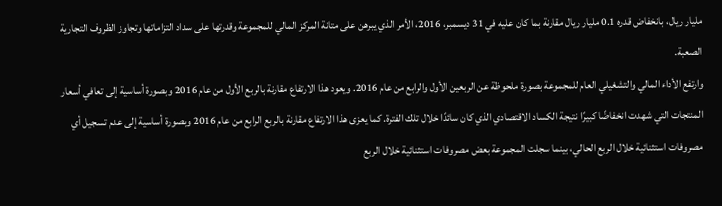مليار ريال، بانخفاض قدره 0.1 مليار ريال مقارنة بما كان عليه في 31 ديسمبر، 2016، الأمر الذي يبرهن على متانة المركز المالي للمجموعة وقدرتها على سداد التزاماتها وتجاوز الظروف التجارية الصعبة.
وارتفع الأداء المالي والتشغيلي العام للمجموعة بصورة ملحوظة عن الربعين الأول والرابع من عام 2016. ويعود هذا الارتفاع مقارنة بالربع الأول من عام 2016 وبصورة أساسية إلى تعافي أسعار المنتجات التي شهدت انخفاضًا كبيرًا نتيجة الكساد الاقتصادي الذي كان سائدًا خلال تلك الفترة. كما يعزى هذا الارتفاع مقارنة بالربع الرابع من عام 2016 وبصورة أساسية إلى عدم تسجيل أي مصروفات استثنائية خلال الربع الحالي، بينما سجلت المجموعة بعض مصروفات استثنائية خلال الربع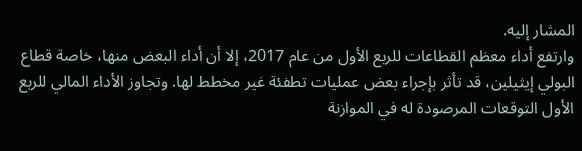المشار إليه.
وارتفع أداء معظم القطاعات للربع الأول من عام 2017، إلا أن أداء البعض منها، خاصة قطاع البولي إيثيلين، قد تأثر بإجراء بعض عمليات تطفئة غير مخطط لها. وتجاوز الأداء المالي للربع الأول التوقعات المرصودة له في الموازنة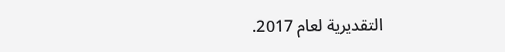التقديرية لعام 2017.